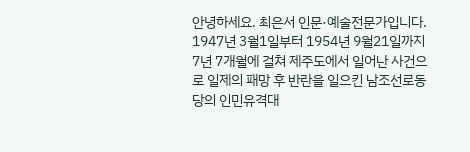안녕하세요. 최은서 인문·예술전문가입니다.
1947년 3월1일부터 1954년 9월21일까지 7년 7개월에 걸쳐 제주도에서 일어난 사건으로 일제의 패망 후 반란을 일으킨 남조선로동당의 인민유격대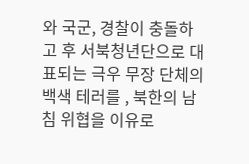와 국군, 경찰이 충돌하고 후 서북청년단으로 대표되는 극우 무장 단체의 백색 테러를 , 북한의 남침 위협을 이유로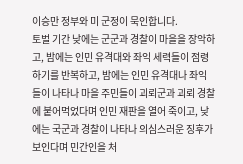이승만 정부와 미 군정이 묵인합니다.
토벌 기간 낮에는 군군과 경찰이 마을을 장악하고, 밤에는 인민 유격대와 좌익 세력들이 점령하기를 반복하고, 밤에는 인민 유격대나 좌익들이 나타나 마을 주민들이 괴뢰군과 괴뢰 경찰에 붙어먹었다며 인민 재판을 열어 죽이고, 낮에는 국군과 경찰이 나타나 의심스러운 징후가 보인다며 민간인을 처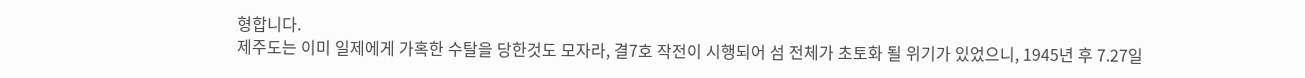형합니다.
제주도는 이미 일제에게 가혹한 수탈을 당한것도 모자라, 결7호 작전이 시행되어 섬 전체가 초토화 될 위기가 있었으니, 1945년 후 7.27일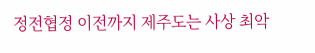정전협정 이전까지 제주도는 사상 최악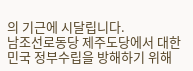의 기근에 시달립니다.
남조선로동당 제주도당에서 대한민국 정부수립을 방해하기 위해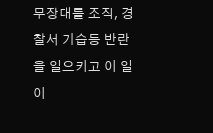무장대를 조직, 경찰서 기습등 반란을 일으키고 이 일이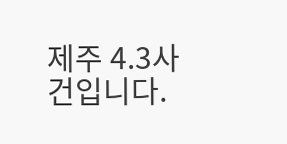제주 4.3사건입니다.